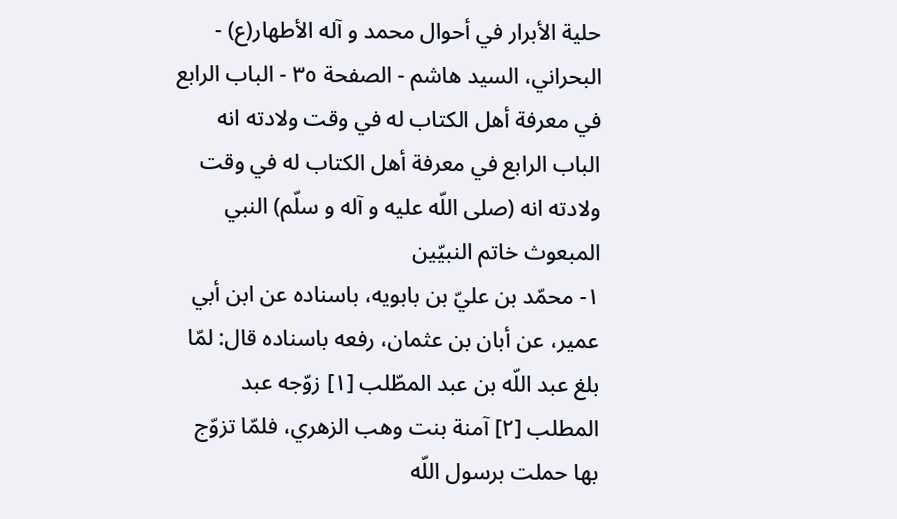حلية الأبرار في أحوال محمد و آله الأطهار(ع) - البحراني، السيد هاشم - الصفحة ٣٥ - الباب الرابع في معرفة أهل الكتاب له في وقت ولادته انه
الباب الرابع في معرفة أهل الكتاب له في وقت ولادته انه (صلى اللّه عليه و آله و سلّم) النبي المبعوث خاتم النبيّين
١- محمّد بن عليّ بن بابويه، باسناده عن ابن أبي عمير، عن أبان بن عثمان، رفعه باسناده قال: لمّا بلغ عبد اللّه بن عبد المطّلب [١] زوّجه عبد المطلب [٢] آمنة بنت وهب الزهري، فلمّا تزوّج بها حملت برسول اللّه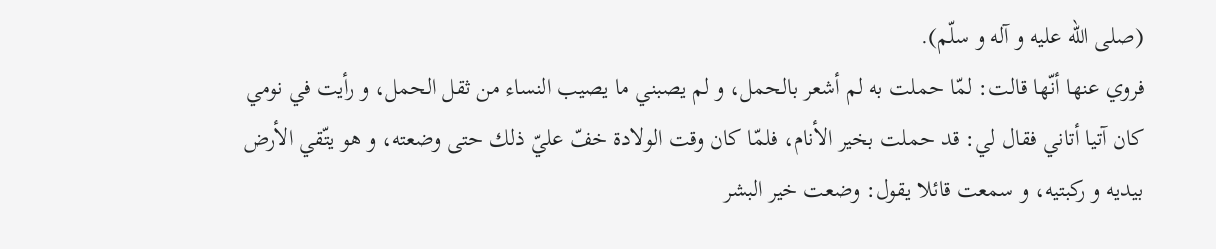(صلى اللّه عليه و آله و سلّم).
فروي عنها أنّها قالت: لمّا حملت به لم أشعر بالحمل، و لم يصبني ما يصيب النساء من ثقل الحمل، و رأيت في نومي كان آتيا أتاني فقال لي: قد حملت بخير الأنام، فلمّا كان وقت الولادة خفّ عليّ ذلك حتى وضعته، و هو يتّقي الأرض بيديه و ركبتيه، و سمعت قائلا يقول: وضعت خير البشر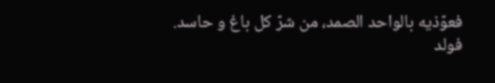فعوّذيه بالواحد الصمد، من شرّ كل باغ و حاسد.
فولد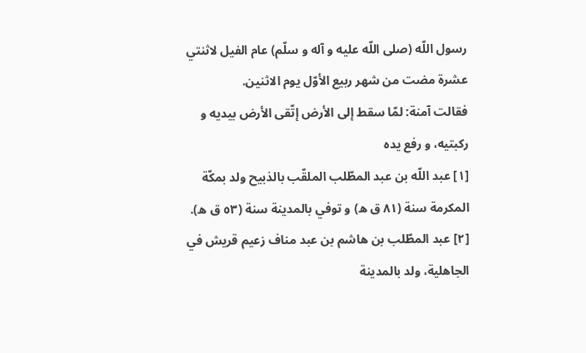رسول اللّه (صلى اللّه عليه و آله و سلّم) عام الفيل لاثنتي عشرة مضت من شهر ربيع الأوّل يوم الاثنين.
فقالت آمنة: لمّا سقط إلى الأرض إتّقى الأرض بيديه و ركبتيه، و رفع يده
[١] عبد اللّه بن عبد المطّلب الملقّب بالذبيح ولد بمكّة المكرمة سنة (٨١ ق ه) و توفي بالمدينة سنة (٥٣ ق ه).
[٢] عبد المطّلب بن هاشم بن عبد مناف زعيم قريش في الجاهلية، ولد بالمدينة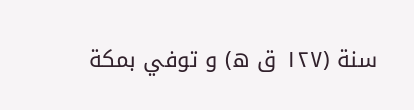سنة (١٢٧ ق ه) و توفي بمكة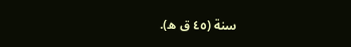سنة (٤٥ ق ه).